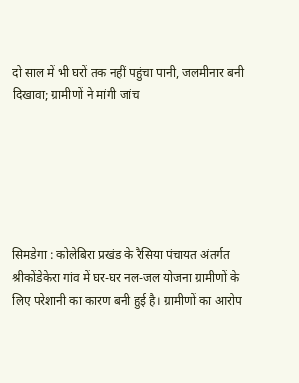दो साल में भी घरों तक नहीं पहुंचा पानी, जलमीनार बनी दिखावा; ग्रामीणों ने मांगी जांच






सिमडेगा : कोलेबिरा प्रखंड के रैसिया पंचायत अंतर्गत श्रीकोंडेकेरा गांव में घर-घर नल-जल योजना ग्रामीणों के लिए परेशानी का कारण बनी हुई है। ग्रामीणों का आरोप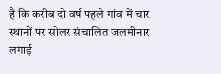है कि करीब दो वर्ष पहले गांव में चार स्थानों पर सोलर संचालित जलमीनार लगाई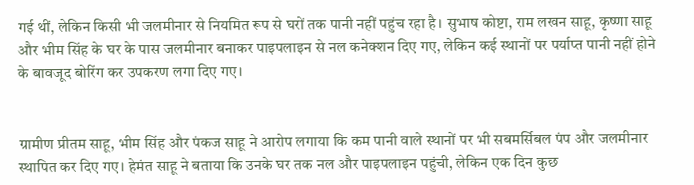गई थीं, लेकिन किसी भी जलमीनार से नियमित रूप से घरों तक पानी नहीं पहुंच रहा है। सुभाष कोष्टा, राम लखन साहू, कृष्णा साहू और भीम सिंह के घर के पास जलमीनार बनाकर पाइपलाइन से नल कनेक्शन दिए गए, लेकिन कई स्थानों पर पर्याप्त पानी नहीं होने के बावजूद बोरिंग कर उपकरण लगा दिए गए।


ग्रामीण प्रीतम साहू, भीम सिंह और पंकज साहू ने आरोप लगाया कि कम पानी वाले स्थानों पर भी सबमर्सिबल पंप और जलमीनार स्थापित कर दिए गए। हेमंत साहू ने बताया कि उनके घर तक नल और पाइपलाइन पहुंची, लेकिन एक दिन कुछ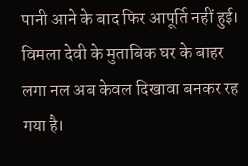पानी आने के बाद फिर आपूर्ति नहीं हुई। विमला देवी के मुताबिक घर के बाहर लगा नल अब केवल दिखावा बनकर रह गया है।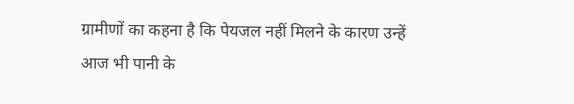ग्रामीणों का कहना है कि पेयजल नहीं मिलने के कारण उन्हें आज भी पानी के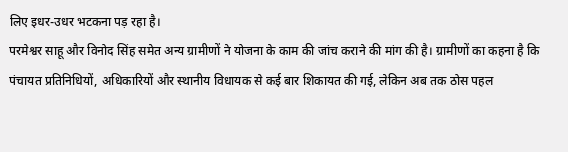लिए इधर-उधर भटकना पड़ रहा है।
परमेश्वर साहू और विनोद सिंह समेत अन्य ग्रामीणों ने योजना के काम की जांच कराने की मांग की है। ग्रामीणों का कहना है कि पंचायत प्रतिनिधियों, अधिकारियों और स्थानीय विधायक से कई बार शिकायत की गई, लेकिन अब तक ठोस पहल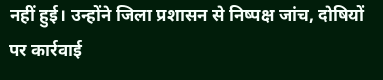नहीं हुई। उन्होंने जिला प्रशासन से निष्पक्ष जांच, दोषियों पर कार्रवाई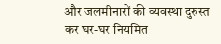और जलमीनारों की व्यवस्था दुरुस्त कर घर-घर नियमित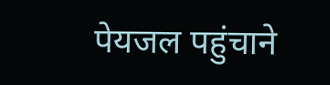पेयजल पहुंचाने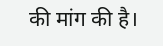की मांग की है।